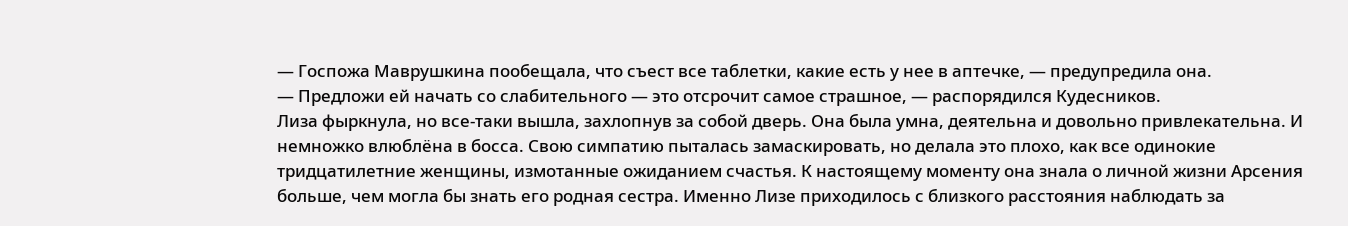— Госпожа Маврушкина пообещала, что съест все таблетки, какие есть у нее в аптечке, — предупредила она.
— Предложи ей начать со слабительного — это отсрочит самое страшное, — распорядился Кудесников.
Лиза фыркнула, но все-таки вышла, захлопнув за собой дверь. Она была умна, деятельна и довольно привлекательна. И немножко влюблёна в босса. Свою симпатию пыталась замаскировать, но делала это плохо, как все одинокие тридцатилетние женщины, измотанные ожиданием счастья. К настоящему моменту она знала о личной жизни Арсения больше, чем могла бы знать его родная сестра. Именно Лизе приходилось с близкого расстояния наблюдать за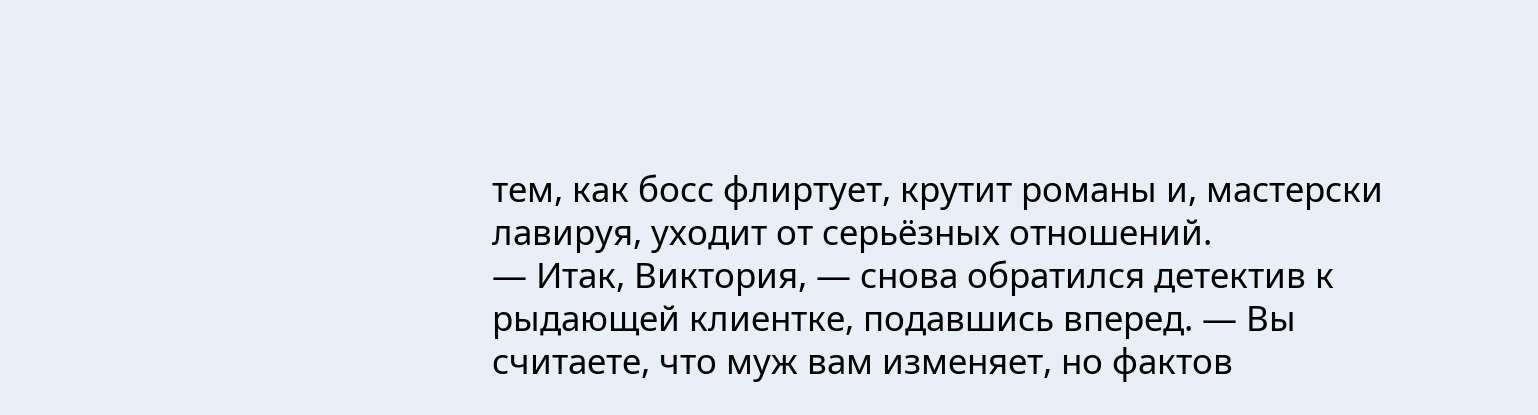тем, как босс флиртует, крутит романы и, мастерски лавируя, уходит от серьёзных отношений.
— Итак, Виктория, — снова обратился детектив к рыдающей клиентке, подавшись вперед. — Вы считаете, что муж вам изменяет, но фактов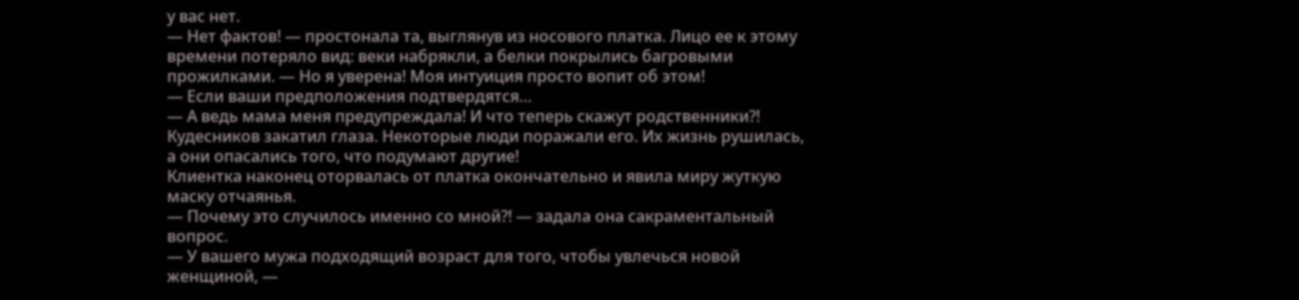у вас нет.
— Нет фактов! — простонала та, выглянув из носового платка. Лицо ее к этому времени потеряло вид: веки набрякли, а белки покрылись багровыми прожилками. — Но я уверена! Моя интуиция просто вопит об этом!
— Если ваши предположения подтвердятся…
— А ведь мама меня предупреждала! И что теперь скажут родственники?!
Кудесников закатил глаза. Некоторые люди поражали его. Их жизнь рушилась, а они опасались того, что подумают другие!
Клиентка наконец оторвалась от платка окончательно и явила миру жуткую маску отчаянья.
— Почему это случилось именно со мной?! — задала она сакраментальный вопрос.
— У вашего мужа подходящий возраст для того, чтобы увлечься новой женщиной, —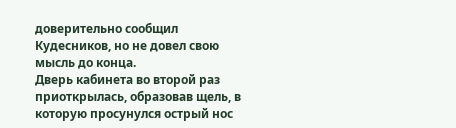доверительно сообщил Кудесников, но не довел свою мысль до конца.
Дверь кабинета во второй раз приоткрылась, образовав щель, в которую просунулся острый нос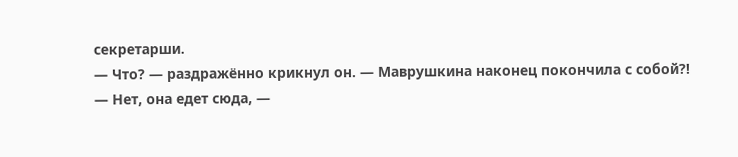секретарши.
— Что? — раздражённо крикнул он. — Маврушкина наконец покончила с собой?!
— Нет, она едет сюда, —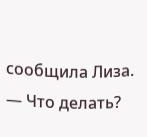сообщила Лиза. — Что делать?